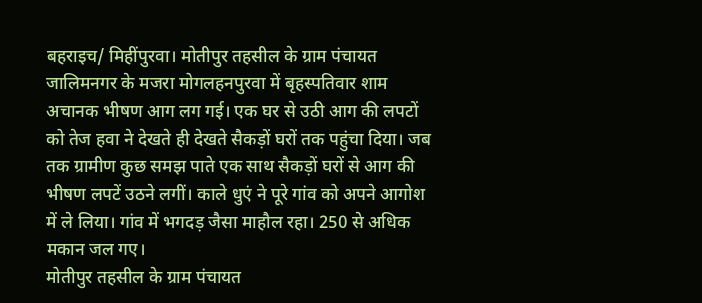बहराइच/ मिहींपुरवा। मोतीपुर तहसील के ग्राम पंचायत जालिमनगर के मजरा मोगलहनपुरवा में बृहस्पतिवार शाम अचानक भीषण आग लग गई। एक घर से उठी आग की लपटों को तेज हवा ने देखते ही देखते सैकड़ों घरों तक पहुंचा दिया। जब तक ग्रामीण कुछ समझ पाते एक साथ सैकड़ों घरों से आग की भीषण लपटें उठने लगीं। काले धुएं ने पूरे गांव को अपने आगोश में ले लिया। गांव में भगदड़ जैसा माहौल रहा। 250 से अधिक मकान जल गए।
मोतीपुर तहसील के ग्राम पंचायत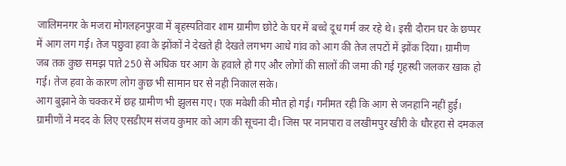जालिमनगर के मजरा मोगलहनपुरवा में बृहस्पतिवार शाम ग्रामीण छोटे के घर में बच्चे दूध गर्म कर रहे थे। इसी दौरान घर के छप्पर में आग लग गई। तेज पछुवा हवा के झोंकों ने देखते ही देखते लगभग आधे गांव को आग की तेज लपटों में झोंक दिया। ग्रामीण जब तक कुछ समझ पाते 250 से अधिक घर आग के हवाले हो गए और लोगों की सालों की जमा की गई गृहस्थी जलकर खाक हो गई। तेज हवा के कारण लोग कुछ भी सामान घर से नही निकाल सके।
आग बुझाने के चक्कर में छह ग्रामीण भी झुलस गए। एक मवेशी की मौत हो गई। गनीमत रही कि आग से जनहानि नहीं हुई। ग्रामीणों ने मदद के लिए एसडीएम संजय कुमार को आग की सूचना दी। जिस पर नानपारा व लखीमपुर खीरी के धौरहरा से दमकल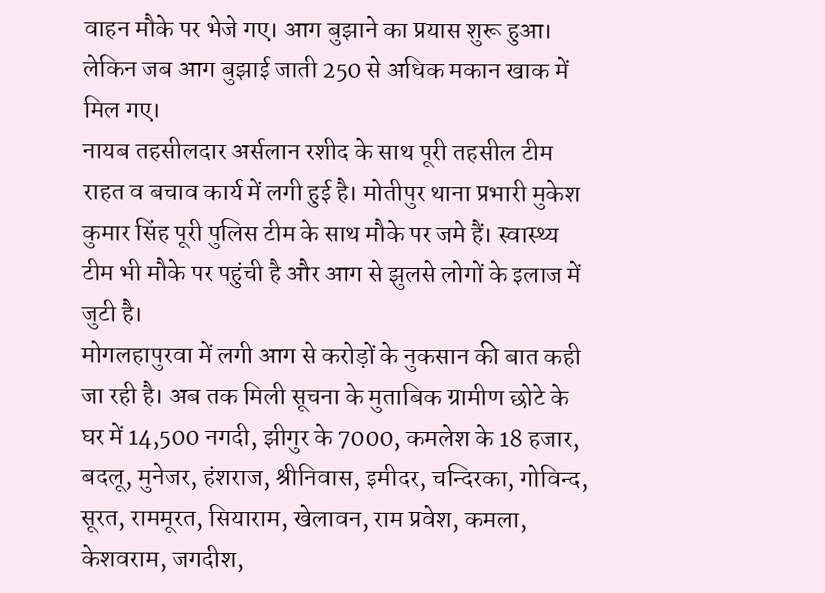वाहन मौके पर भेजे गए। आग बुझाने का प्रयास शुरू हुआ। लेकिन जब आग बुझाई जाती 250 से अधिक मकान खाक में मिल गए।
नायब तहसीलदार अर्सलान रशीद के साथ पूरी तहसील टीम राहत व बचाव कार्य में लगी हुई है। मोतीपुर थाना प्रभारी मुकेश कुमार सिंह पूरी पुलिस टीम के साथ मौके पर जमे हैं। स्वास्थ्य टीम भी मौके पर पहुंची है और आग से झुलसे लोगों के इलाज में जुटी है।
मोगलहापुरवा में लगी आग से करोड़ों के नुकसान की बात कही जा रही है। अब तक मिली सूचना के मुताबिक ग्रामीण छोटे के घर में 14,500 नगदी, झीगुर के 7000, कमलेश के 18 हजार, बदलू, मुनेजर, हंशराज, श्रीनिवास, इमीदर, चन्दिरका, गोविन्द, सूरत, राममूरत, सियाराम, खेलावन, राम प्रवेश, कमला, केशवराम, जगदीश,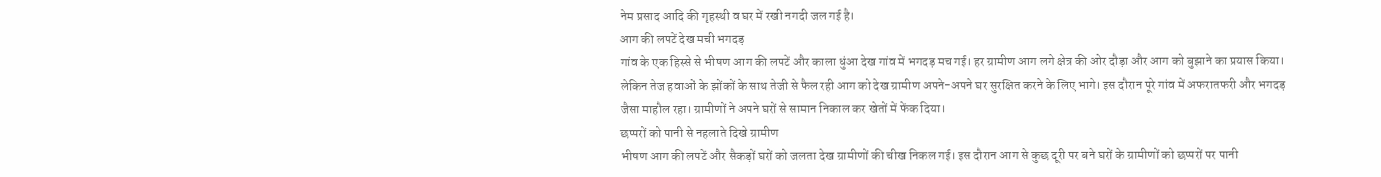नेम प्रसाद आदि की गृहस्थी व घर में रखी नगदी जल गई है।
आग की लपटें देख मची भगदड़
गांव के एक हिस्से से भीषण आग की लपटें और काला धुंआ देख गांव में भगदड़ मच गई। हर ग्रामीण आग लगे क्षेत्र की ओर दौड़ा और आग को बुझाने का प्रयास किया। लेकिन तेज हवाओं के झोंकों के साथ तेजी से फैल रही आग को देख ग्रामीण अपने-अपने घर सुरक्षित करने के लिए भागे। इस दौरान पूरे गांव में अफरातफरी और भगदड़ जैसा माहौल रहा। ग्रामीणों ने अपने घरों से सामान निकाल कर खेतों में फेंक दिया।
छप्परों को पानी से नहलाते दिखे ग्रामीण
भीषण आग की लपटें और सैकड़ों घरों को जलता देख ग्रामीणों की चीख निकल गई। इस दौरान आग से कुछ दूरी पर बने घरों के ग्रामीणों को छप्परों पर पानी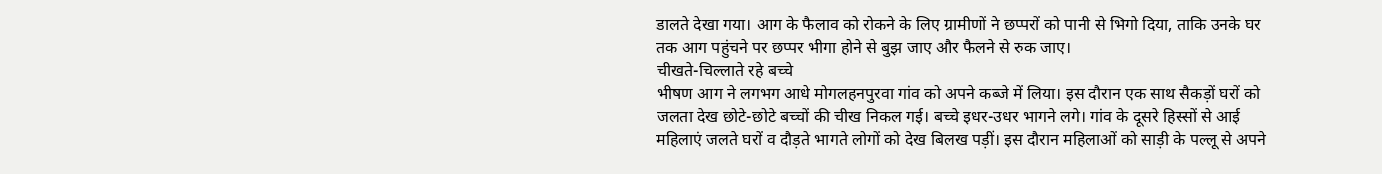डालते देखा गया। आग के फैलाव को रोकने के लिए ग्रामीणों ने छप्परों को पानी से भिगो दिया, ताकि उनके घर तक आग पहुंचने पर छप्पर भीगा होने से बुझ जाए और फैलने से रुक जाए।
चीखते-चिल्लाते रहे बच्चे
भीषण आग ने लगभग आधे मोगलहनपुरवा गांव को अपने कब्जे में लिया। इस दौरान एक साथ सैकड़ों घरों को जलता देख छोटे-छोटे बच्चों की चीख निकल गई। बच्चे इधर-उधर भागने लगे। गांव के दूसरे हिस्सों से आई महिलाएं जलते घरों व दौड़ते भागते लोगों को देख बिलख पड़ीं। इस दौरान महिलाओं को साड़ी के पल्लू से अपने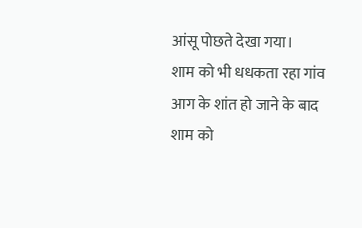आंसू पोछते देखा गया।
शाम को भी धधकता रहा गांव
आग के शांत हो जाने के बाद शाम को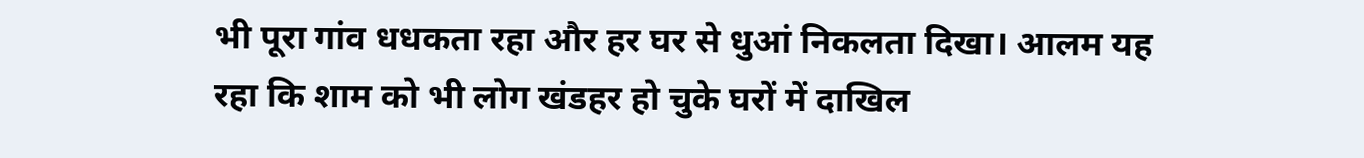भी पूरा गांव धधकता रहा और हर घर से धुआं निकलता दिखा। आलम यह रहा कि शाम को भी लोग खंडहर हो चुके घरों में दाखिल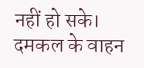नहीं हो सके। दमकल के वाहन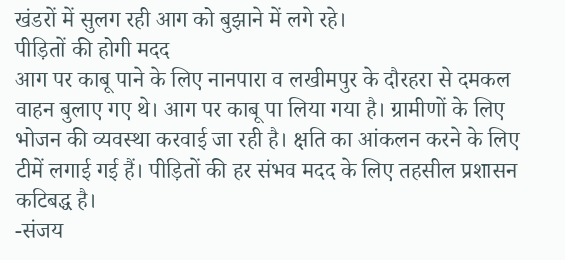खंडरों में सुलग रही आग को बुझाने में लगे रहे।
पीड़ितों की होगी मदद
आग पर काबू पाने के लिए नानपारा व लखीमपुर के दौरहरा से दमकल वाहन बुलाए गए थे। आग पर काबू पा लिया गया है। ग्रामीणों के लिए भोजन की व्यवस्था करवाई जा रही है। क्षति का आंकलन करने के लिए टीमें लगाई गई हैं। पीड़ितों की हर संभव मदद के लिए तहसील प्रशासन कटिबद्ध है।
-संजय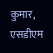कुमार, एसडीएम